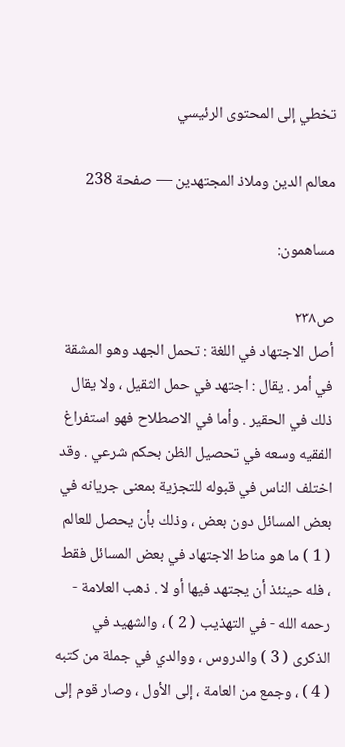تخطي إلى المحتوى الرئيسي

معالم الدين وملاذ المجتهدين — صفحة 238

مساهمون:

ص٢٣٨
أصل الاجتهاد في اللغة : تحمل الجهد وهو المشقة في أمر . يقال : اجتهد في حمل الثقيل ، ولا يقال ذلك في الحقير . وأما في الاصطلاح فهو استفراغ الفقيه وسعه في تحصيل الظن بحكم شرعي . وقد اختلف الناس في قبوله للتجزية بمعنى جريانه في بعض المسائل دون بعض ، وذلك بأن يحصل للعالم ( 1 ) ما هو مناط الاجتهاد في بعض المسائل فقط ، فله حينئذ أن يجتهد فيها أو لا . ذهب العلامة - رحمه الله - في التهذيب ( 2 ) ، والشهيد في الذكرى ( 3 ) والدروس ، ووالدي في جملة من كتبه ( 4 ) ، وجمع من العامة ، إلى الأول ، وصار قوم إلى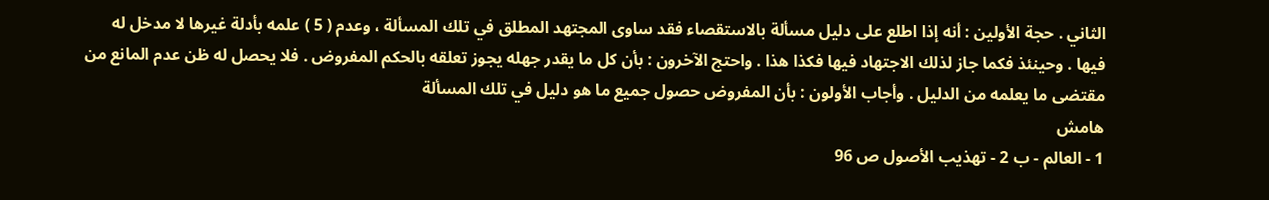الثاني . حجة الأولين : أنه إذا اطلع على دليل مسألة بالاستقصاء فقد ساوى المجتهد المطلق في تلك المسألة ، وعدم ( 5 ) علمه بأدلة غيرها لا مدخل له فيها . وحينئذ فكما جاز لذلك الاجتهاد فيها فكذا هذا . واحتج الآخرون : بأن كل ما يقدر جهله يجوز تعلقه بالحكم المفروض . فلا يحصل له ظن عدم المانع من مقتضى ما يعلمه من الدليل . وأجاب الأولون : بأن المفروض حصول جميع ما هو دليل في تلك المسألة
هامش
1 - العالم - ب 2 - تهذيب الأصول ص 96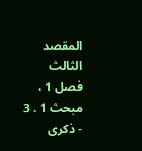المقصد الثالث فصل 1 ، مبحث 1 . 3 - ذكرى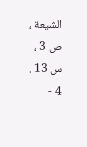الشيعة ، ص 3 ، س 13 . 4 -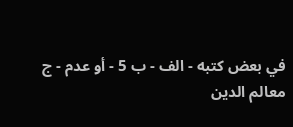في بعض كتبه - الف - ب 5 - أو عدم - ج
معالم الدين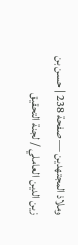وملاذ المجتهدين — صفحة 238 | حسن بن زين الدين العاملي / لجنة التحقيق